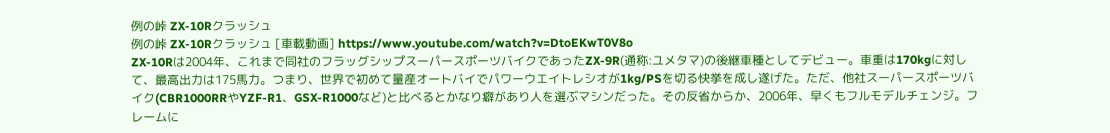例の峠 ZX-10Rクラッシュ
例の峠 ZX-10Rクラッシュ [車載動画] https://www.youtube.com/watch?v=DtoEKwT0V8o
ZX-10Rは2004年、これまで同社のフラッグシップスーパースポーツバイクであったZX-9R(通称:ユメタマ)の後継車種としてデビュー。車重は170kgに対して、最高出力は175馬力。つまり、世界で初めて量産オートバイでパワーウエイトレシオが1kg/PSを切る快挙を成し遂げた。ただ、他社スーパースポーツバイク(CBR1000RRやYZF-R1、GSX-R1000など)と比べるとかなり癖があり人を選ぶマシンだった。その反省からか、2006年、早くもフルモデルチェンジ。フレームに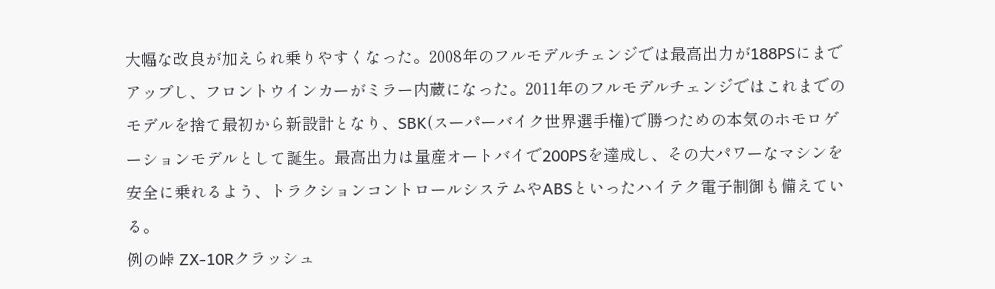大幅な改良が加えられ乗りやすくなった。2008年のフルモデルチェンジでは最高出力が188PSにまでアップし、フロントウインカーがミラー内蔵になった。2011年のフルモデルチェンジではこれまでのモデルを捨て最初から新設計となり、SBK(スーパーバイク世界選手権)で勝つための本気のホモロゲーションモデルとして誕生。最高出力は量産オートバイで200PSを達成し、その大パワーなマシンを安全に乗れるよう、トラクションコントロールシステムやABSといったハイテク電子制御も備えている。
例の峠 ZX-10Rクラッシュ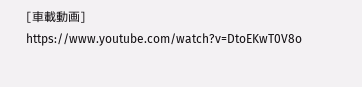[車載動画] https://www.youtube.com/watch?v=DtoEKwT0V8o